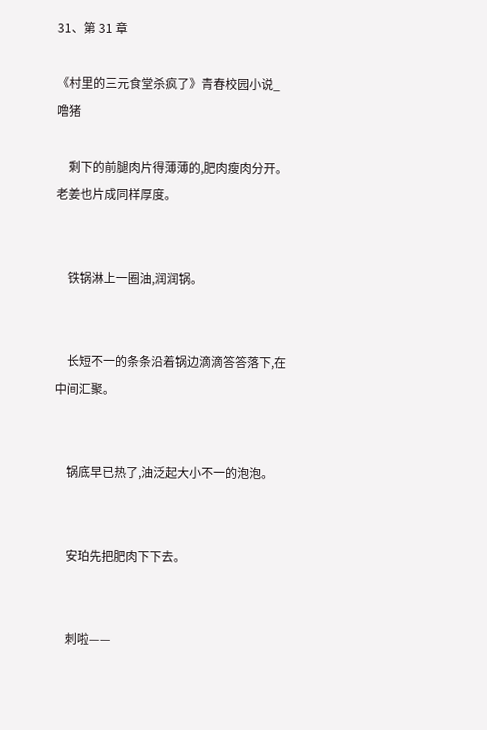31、第 31 章

《村里的三元食堂杀疯了》青春校园小说_噜猪

    剩下的前腿肉片得薄薄的,肥肉瘦肉分开。老姜也片成同样厚度。


    铁锅淋上一圈油,润润锅。


    长短不一的条条沿着锅边滴滴答答落下,在中间汇聚。


    锅底早已热了,油泛起大小不一的泡泡。


    安珀先把肥肉下下去。


    刺啦——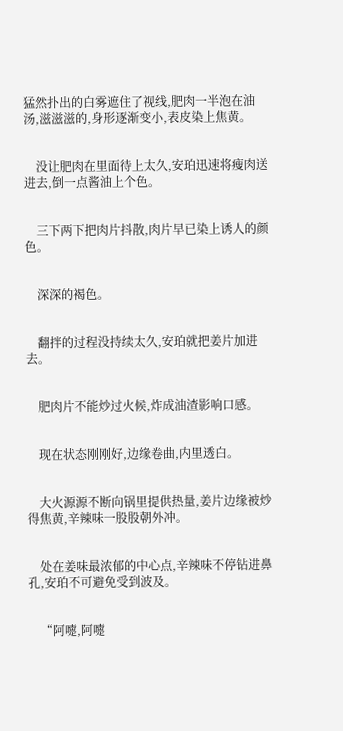猛然扑出的白雾遮住了视线,肥肉一半泡在油汤,滋滋滋的,身形逐渐变小,表皮染上焦黄。


    没让肥肉在里面待上太久,安珀迅速将瘦肉送进去,倒一点酱油上个色。


    三下两下把肉片抖散,肉片早已染上诱人的颜色。


    深深的褐色。


    翻拌的过程没持续太久,安珀就把姜片加进去。


    肥肉片不能炒过火候,炸成油渣影响口感。


    现在状态刚刚好,边缘卷曲,内里透白。


    大火源源不断向锅里提供热量,姜片边缘被炒得焦黄,辛辣味一股股朝外冲。


    处在姜味最浓郁的中心点,辛辣味不停钻进鼻孔,安珀不可避免受到波及。


    “阿嚏,阿嚏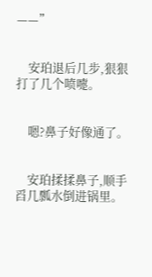——”


    安珀退后几步,狠狠打了几个喷嚏。


    嗯?鼻子好像通了。


    安珀揉揉鼻子,顺手舀几瓢水倒进锅里。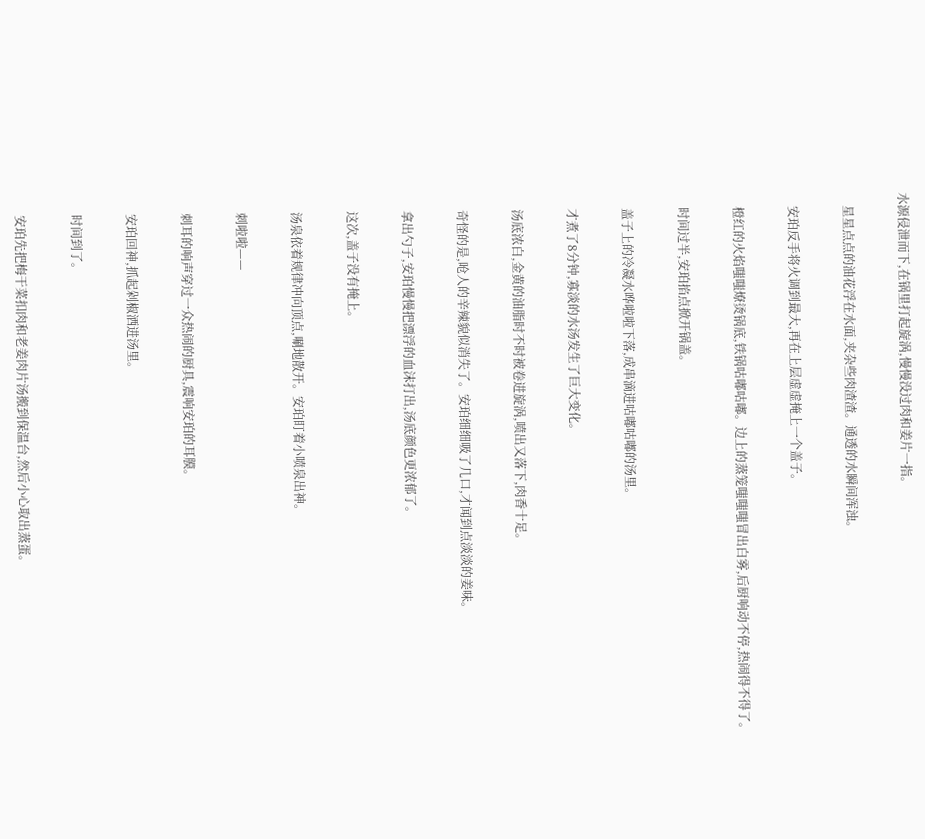水源侵泄而下,在锅里打起旋涡,慢慢没过肉和姜片一指。


    星星点点的油花浮在水面,夹杂些肉渣渣。通透的水瞬间浑浊。


    安珀反手将火调到最大,再在上层虚虚掩上一个盖子。


    橙红的火焰嗤嗤燎烫锅底,铁锅咕嘟咕嘟。边上的蒸笼嗤嗤嗤冒出白雾,后厨响动不停,热闹得不得了。


    时间过半,安珀掐点掀开锅盖。


    盖子上的冷凝水哗啦啦下落,成串滴进咕嘟咕嘟的汤里。


    才煮了8分钟,寡淡的水汤发生了巨大变化。


    汤底浓白,金黄的油脂时不时被卷进旋涡,喷出又落下,肉香十足。


    奇怪的是,呛人的辛辣貌似消失了。安珀细细吸了几口,才闻到点淡淡的姜味。


    拿出勺子,安珀慢慢把漂浮的血沫打出,汤底颜色更浓郁了。


    这次,盖子没有掩上。


    汤泉依着规律冲向顶点,唰地散开。安珀盯着小喷泉出神。


    刺啦啦——


    刺耳的响声穿过一众热闹的厨具,震响安珀的耳膜。


    安珀回神,抓起剁椒洒进汤里。


    时间到了。


    安珀先把梅干菜扣肉和老姜肉片汤搬到保温台,然后小心取出蒸蛋。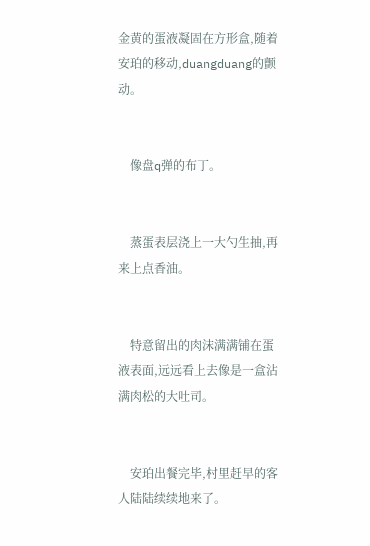金黄的蛋液凝固在方形盒,随着安珀的移动,duangduang的颤动。


    像盘q弹的布丁。


    蒸蛋表层浇上一大勺生抽,再来上点香油。


    特意留出的肉沫满满铺在蛋液表面,远远看上去像是一盒沾满肉松的大吐司。


    安珀出餐完毕,村里赶早的客人陆陆续续地来了。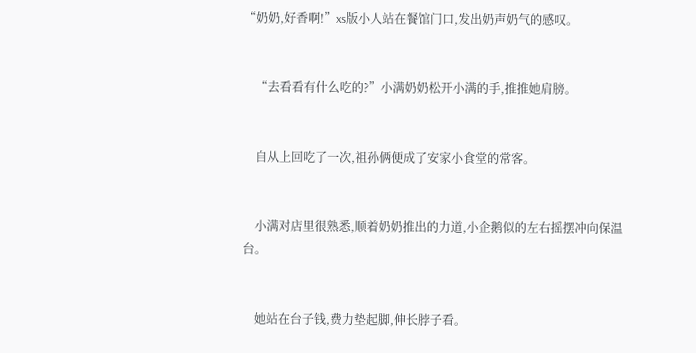“奶奶,好香啊!”xs版小人站在餐馆门口,发出奶声奶气的感叹。


    “去看看有什么吃的?”小满奶奶松开小满的手,推推她肩膀。


    自从上回吃了一次,祖孙俩便成了安家小食堂的常客。


    小满对店里很熟悉,顺着奶奶推出的力道,小企鹅似的左右摇摆冲向保温台。


    她站在台子钱,费力垫起脚,伸长脖子看。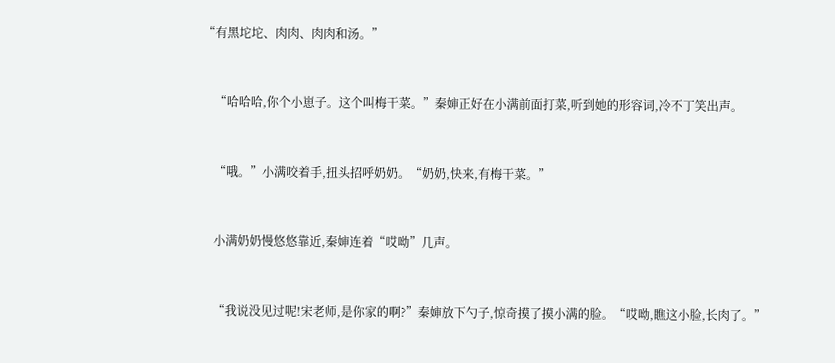“有黑坨坨、肉肉、肉肉和汤。”


    “哈哈哈,你个小崽子。这个叫梅干菜。”秦婶正好在小满前面打菜,听到她的形容词,冷不丁笑出声。


    “哦。”小满咬着手,扭头招呼奶奶。“奶奶,快来,有梅干菜。”


    小满奶奶慢悠悠靠近,秦婶连着“哎呦”几声。


    “我说没见过呢!宋老师,是你家的啊?”秦婶放下勺子,惊奇摸了摸小满的脸。“哎呦,瞧这小脸,长肉了。”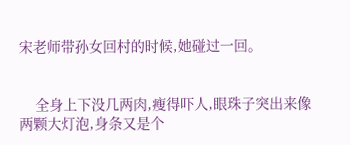宋老师带孙女回村的时候,她碰过一回。


    全身上下没几两肉,瘦得吓人,眼珠子突出来像两颗大灯泡,身条又是个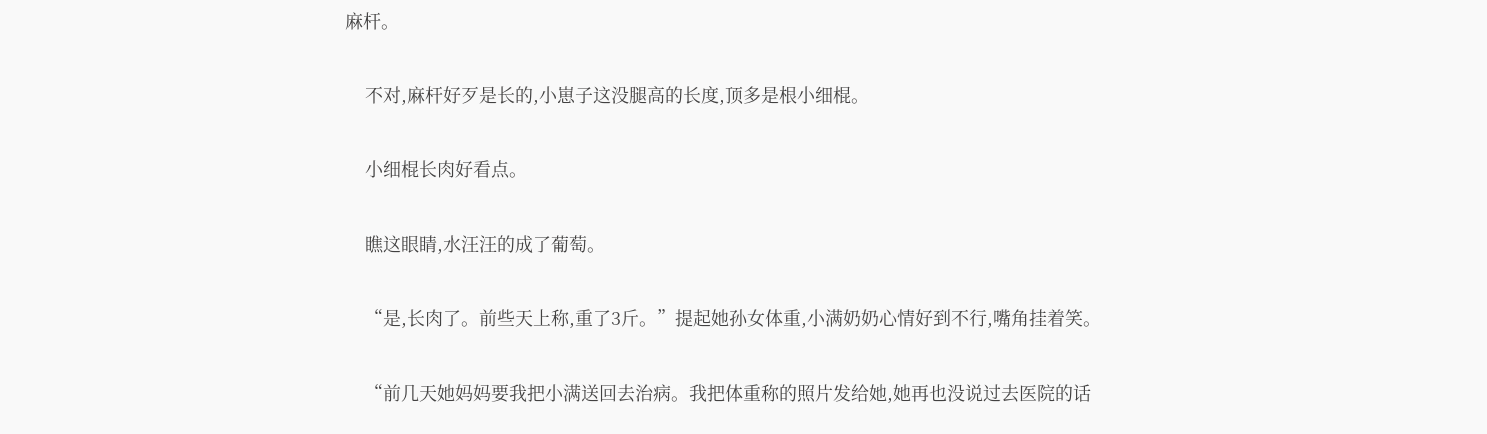麻杆。


    不对,麻杆好歹是长的,小崽子这没腿高的长度,顶多是根小细棍。


    小细棍长肉好看点。


    瞧这眼睛,水汪汪的成了葡萄。


    “是,长肉了。前些天上称,重了3斤。”提起她孙女体重,小满奶奶心情好到不行,嘴角挂着笑。


    “前几天她妈妈要我把小满送回去治病。我把体重称的照片发给她,她再也没说过去医院的话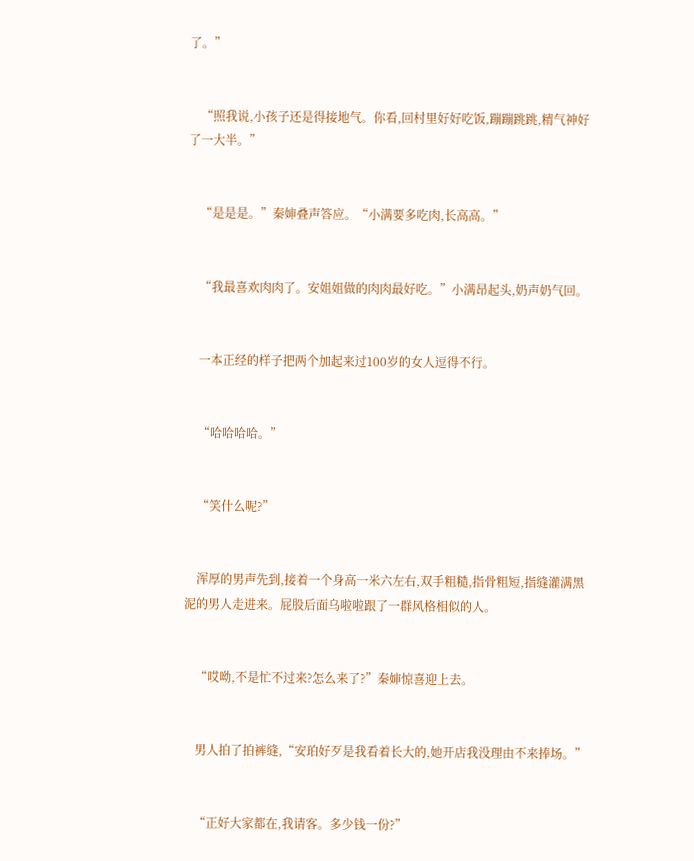了。”


    “照我说,小孩子还是得接地气。你看,回村里好好吃饭,蹦蹦跳跳,精气神好了一大半。”


    “是是是。”秦婶叠声答应。“小满要多吃肉,长高高。”


    “我最喜欢肉肉了。安姐姐做的肉肉最好吃。”小满昂起头,奶声奶气回。


    一本正经的样子把两个加起来过100岁的女人逗得不行。


    “哈哈哈哈。”


    “笑什么呢?”


    浑厚的男声先到,接着一个身高一米六左右,双手粗糙,指骨粗短,指缝灌满黑泥的男人走进来。屁股后面乌啦啦跟了一群风格相似的人。


    “哎呦,不是忙不过来?怎么来了?”秦婶惊喜迎上去。


    男人拍了拍裤缝,“安珀好歹是我看着长大的,她开店我没理由不来捧场。”


    “正好大家都在,我请客。多少钱一份?”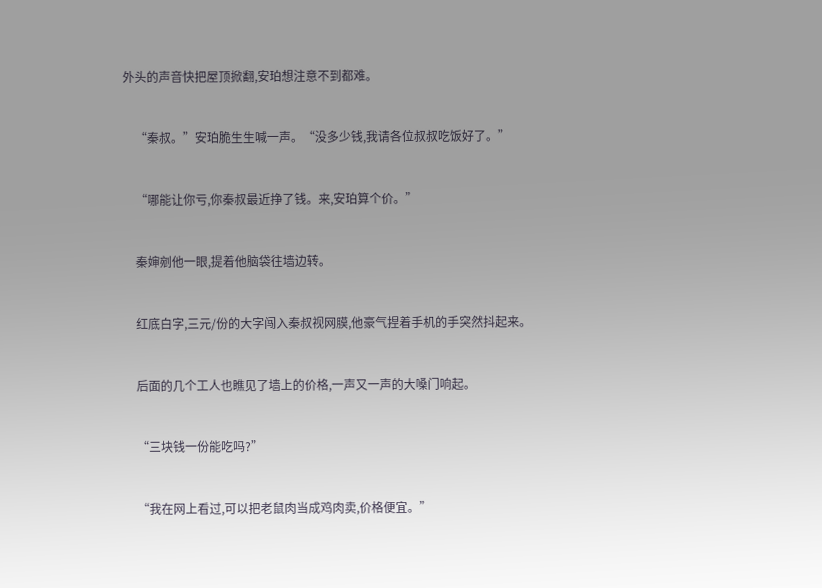外头的声音快把屋顶掀翻,安珀想注意不到都难。


    “秦叔。”安珀脆生生喊一声。“没多少钱,我请各位叔叔吃饭好了。”


    “哪能让你亏,你秦叔最近挣了钱。来,安珀算个价。”


    秦婶剜他一眼,提着他脑袋往墙边转。


    红底白字,三元/份的大字闯入秦叔视网膜,他豪气捏着手机的手突然抖起来。


    后面的几个工人也瞧见了墙上的价格,一声又一声的大嗓门响起。


    “三块钱一份能吃吗?”


    “我在网上看过,可以把老鼠肉当成鸡肉卖,价格便宜。”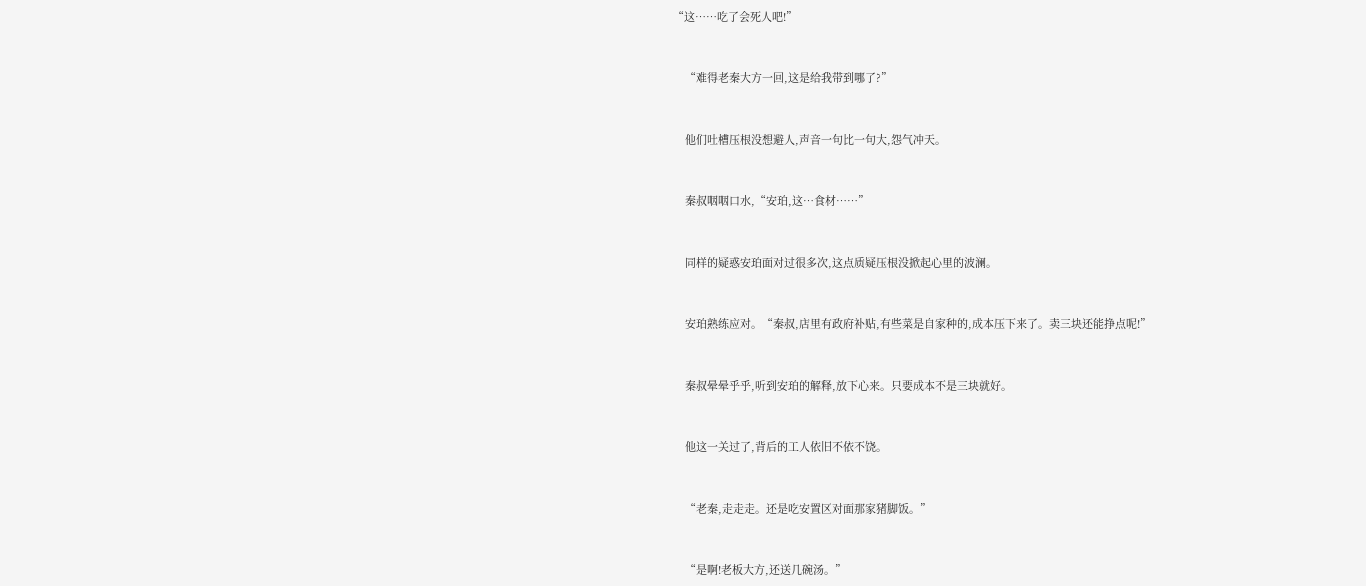“这……吃了会死人吧!”


    “难得老秦大方一回,这是给我带到哪了?”


    他们吐槽压根没想避人,声音一句比一句大,怨气冲天。


    秦叔咽咽口水,“安珀,这…食材……”


    同样的疑惑安珀面对过很多次,这点质疑压根没掀起心里的波澜。


    安珀熟练应对。“秦叔,店里有政府补贴,有些菜是自家种的,成本压下来了。卖三块还能挣点呢!”


    秦叔晕晕乎乎,听到安珀的解释,放下心来。只要成本不是三块就好。


    他这一关过了,背后的工人依旧不依不饶。


    “老秦,走走走。还是吃安置区对面那家猪脚饭。”


    “是啊!老板大方,还送几碗汤。”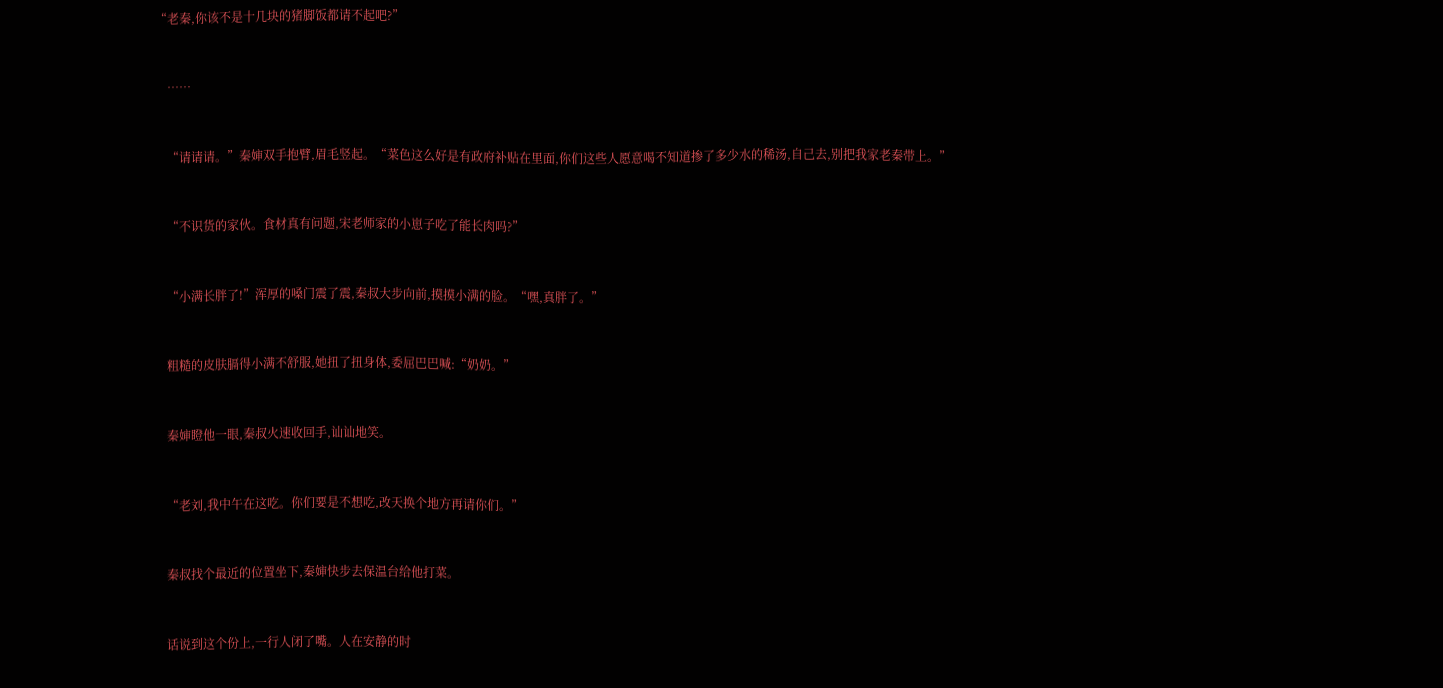“老秦,你该不是十几块的猪脚饭都请不起吧?”


    ……


    “请请请。”秦婶双手抱臂,眉毛竖起。“菜色这么好是有政府补贴在里面,你们这些人愿意喝不知道掺了多少水的稀汤,自己去,别把我家老秦带上。”


    “不识货的家伙。食材真有问题,宋老师家的小崽子吃了能长肉吗?”


    “小满长胖了!”浑厚的嗓门震了震,秦叔大步向前,摸摸小满的脸。“嘿,真胖了。”


    粗糙的皮肤膈得小满不舒服,她扭了扭身体,委屈巴巴喊:“奶奶。”


    秦婶瞪他一眼,秦叔火速收回手,讪讪地笑。


    “老刘,我中午在这吃。你们要是不想吃,改天换个地方再请你们。”


    秦叔找个最近的位置坐下,秦婶快步去保温台给他打菜。


    话说到这个份上,一行人闭了嘴。人在安静的时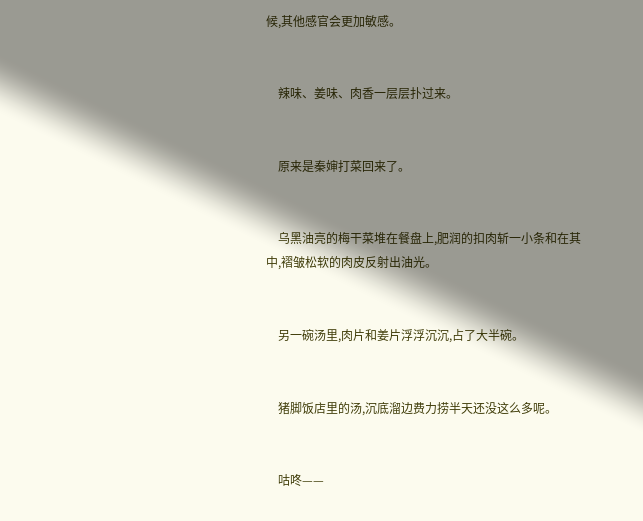候,其他感官会更加敏感。


    辣味、姜味、肉香一层层扑过来。


    原来是秦婶打菜回来了。


    乌黑油亮的梅干菜堆在餐盘上,肥润的扣肉斩一小条和在其中,褶皱松软的肉皮反射出油光。


    另一碗汤里,肉片和姜片浮浮沉沉,占了大半碗。


    猪脚饭店里的汤,沉底溜边费力捞半天还没这么多呢。


    咕咚——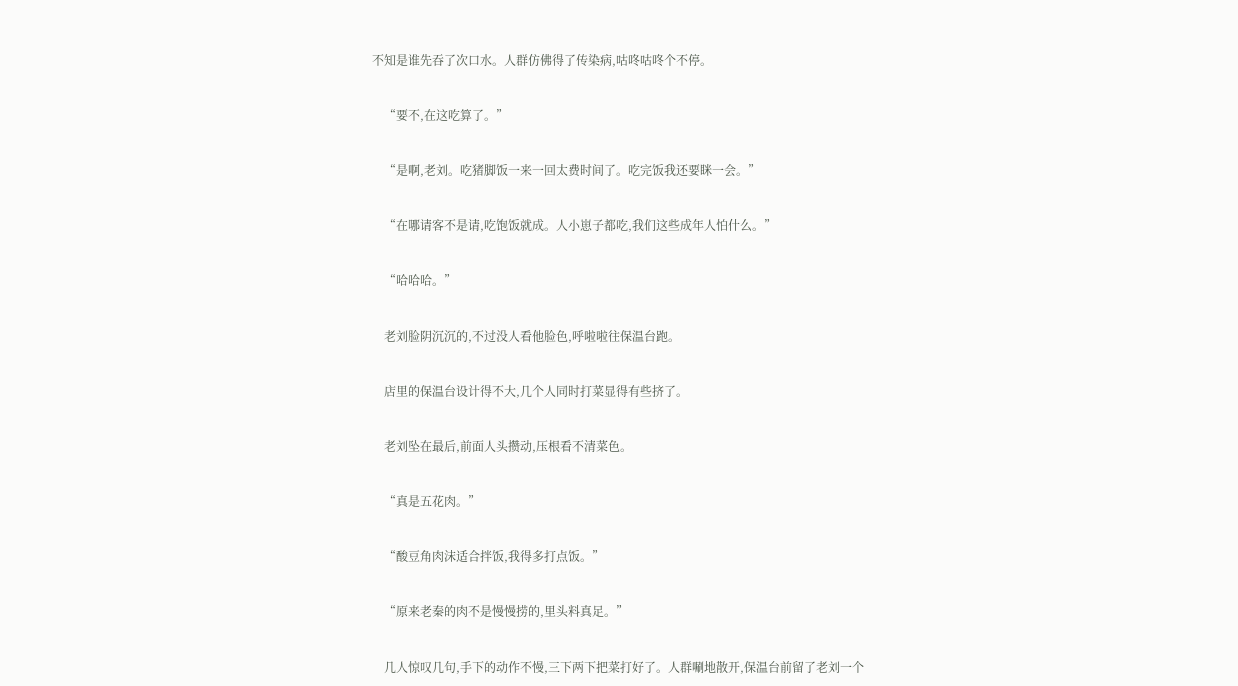不知是谁先吞了次口水。人群仿佛得了传染病,咕咚咕咚个不停。


    “要不,在这吃算了。”


    “是啊,老刘。吃猪脚饭一来一回太费时间了。吃完饭我还要眯一会。”


    “在哪请客不是请,吃饱饭就成。人小崽子都吃,我们这些成年人怕什么。”


    “哈哈哈。”


    老刘脸阴沉沉的,不过没人看他脸色,呼啦啦往保温台跑。


    店里的保温台设计得不大,几个人同时打菜显得有些挤了。


    老刘坠在最后,前面人头攒动,压根看不清菜色。


    “真是五花肉。”


    “酸豆角肉沫适合拌饭,我得多打点饭。”


    “原来老秦的肉不是慢慢捞的,里头料真足。”


    几人惊叹几句,手下的动作不慢,三下两下把菜打好了。人群唰地散开,保温台前留了老刘一个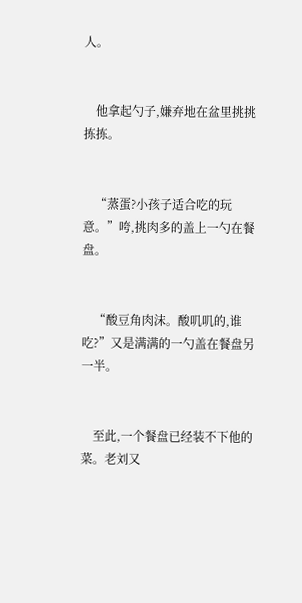人。


    他拿起勺子,嫌弃地在盆里挑挑拣拣。


    “蒸蛋?小孩子适合吃的玩意。”咵,挑肉多的盖上一勺在餐盘。


    “酸豆角肉沫。酸叽叽的,谁吃?”又是满满的一勺盖在餐盘另一半。


    至此,一个餐盘已经装不下他的菜。老刘又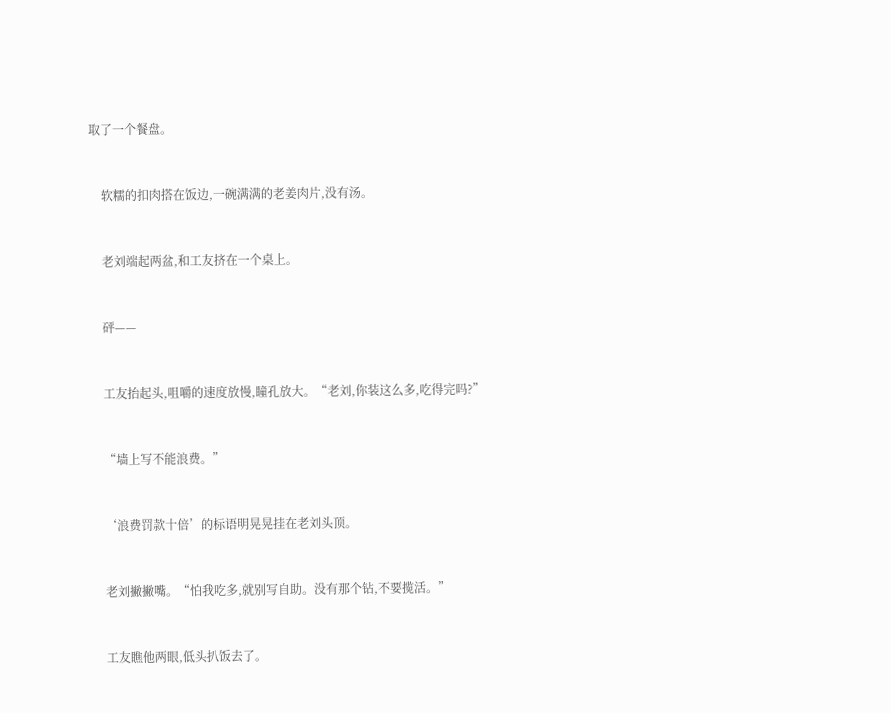取了一个餐盘。


    软糯的扣肉搭在饭边,一碗满满的老姜肉片,没有汤。


    老刘端起两盆,和工友挤在一个桌上。


    砰——


    工友抬起头,咀嚼的速度放慢,瞳孔放大。“老刘,你装这么多,吃得完吗?”


    “墙上写不能浪费。”


    ‘浪费罚款十倍’的标语明晃晃挂在老刘头顶。


    老刘撇撇嘴。“怕我吃多,就别写自助。没有那个钻,不要揽活。”


    工友瞧他两眼,低头扒饭去了。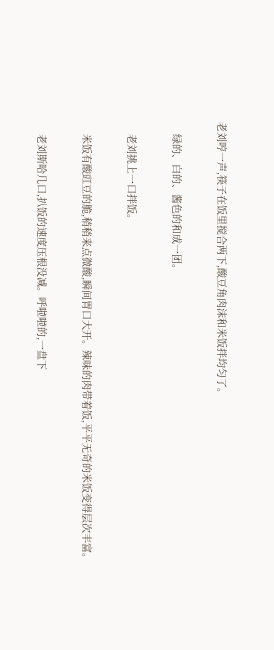老刘哼一声,筷子在饭里搅合两下,酸豆角肉沫和米饭拌均匀了。


    绿的、白的、酱色的和成一团。


    老刘挑上一口拌饭。


    米饭有酸豇豆的脆,稍稍来点微酸,瞬间胃口大开。辣味的肉带着饭,平平无奇的米饭变得层次丰富。


    老刘斯哈几口,扒饭的速度压根没减。呼啦啦的,一盘下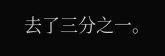去了三分之一。